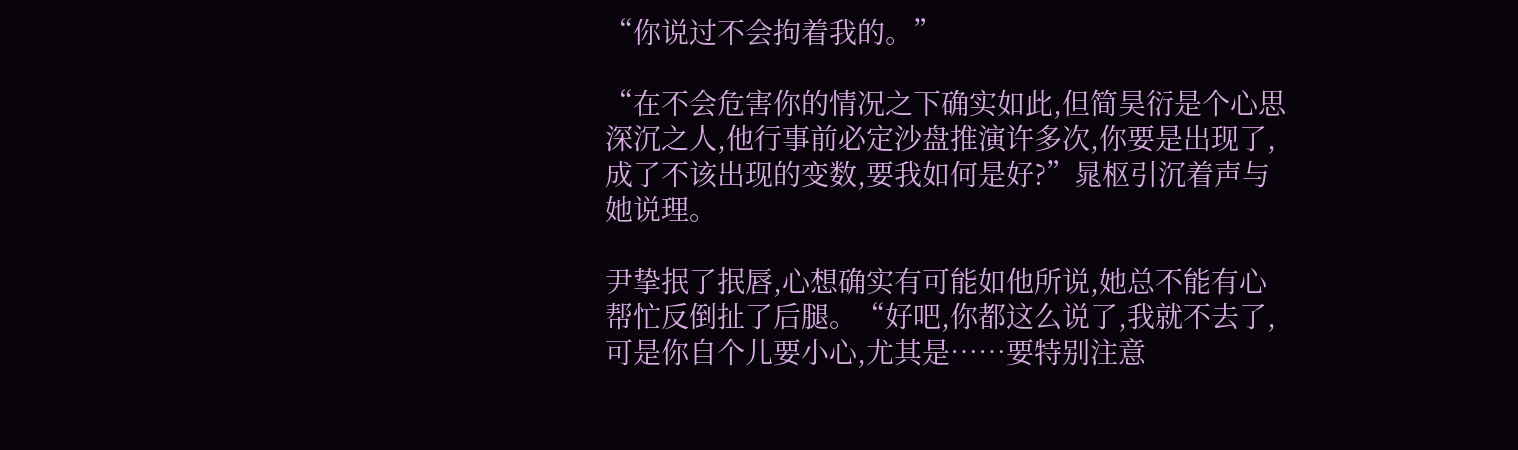“你说过不会拘着我的。”

“在不会危害你的情况之下确实如此,但简昊衍是个心思深沉之人,他行事前必定沙盘推演许多次,你要是出现了,成了不该出现的变数,要我如何是好?”晁枢引沉着声与她说理。

尹挚抿了抿唇,心想确实有可能如他所说,她总不能有心帮忙反倒扯了后腿。“好吧,你都这么说了,我就不去了,可是你自个儿要小心,尤其是……要特别注意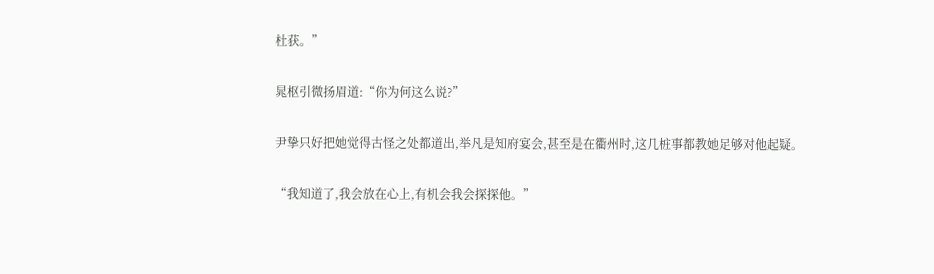杜获。”

晁枢引微扬眉道:“你为何这么说?”

尹挚只好把她觉得古怪之处都道出,举凡是知府宴会,甚至是在衢州时,这几桩事都教她足够对他起疑。

“我知道了,我会放在心上,有机会我会探探他。”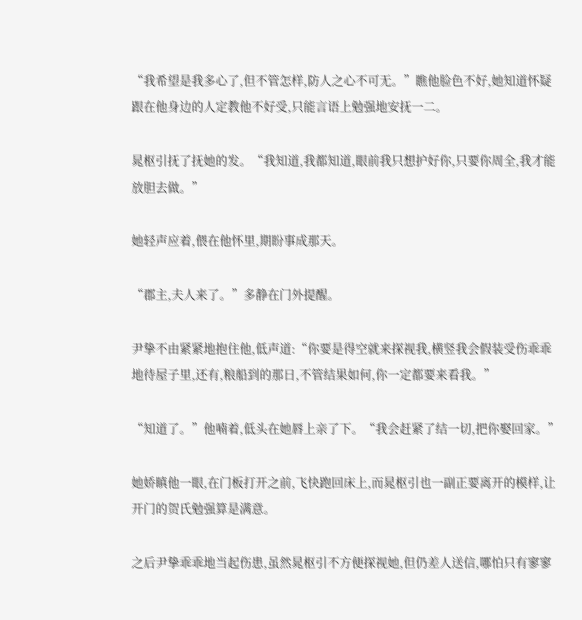“我希望是我多心了,但不管怎样,防人之心不可无。”瞧他脸色不好,她知道怀疑跟在他身边的人定教他不好受,只能言语上勉强地安抚一二。

晁枢引抚了抚她的发。“我知道,我都知道,眼前我只想护好你,只要你周全,我才能放胆去做。”

她轻声应着,偎在他怀里,期盼事成那天。

“郡主,夫人来了。”多静在门外提醒。

尹挚不由紧紧地抱住他,低声道:“你要是得空就来探视我,横竖我会假装受伤乖乖地待屋子里,还有,粮船到的那日,不管结果如何,你一定都要来看我。”

“知道了。”他喃着,低头在她唇上亲了下。“我会赶紧了结一切,把你娶回家。”

她娇瞋他一眼,在门板打开之前,飞快跑回床上,而晁枢引也一副正要离开的模样,让开门的贺氏勉强算是满意。

之后尹挚乖乖地当起伤患,虽然晁枢引不方便探视她,但仍差人送信,哪怕只有寥寥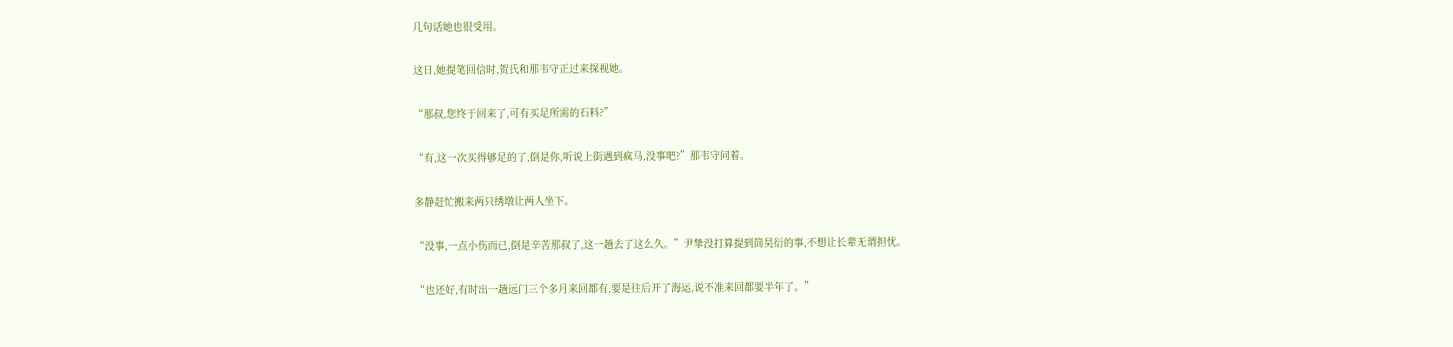几句话她也很受用。

这日,她提笔回信时,贺氏和那韦守正过来探视她。

“那叔,您终于回来了,可有买足所需的石料?”

“有,这一次买得够足的了,倒是你,听说上街遇到疯马,没事吧?”那韦守问着。

多静赶忙搬来两只绣墩让两人坐下。

“没事,一点小伤而已,倒是辛苦那叔了,这一趟去了这么久。”尹挚没打算提到简昊衍的事,不想让长辈无谓担忧。

“也还好,有时出一趟远门三个多月来回都有,要是往后开了海运,说不准来回都要半年了。”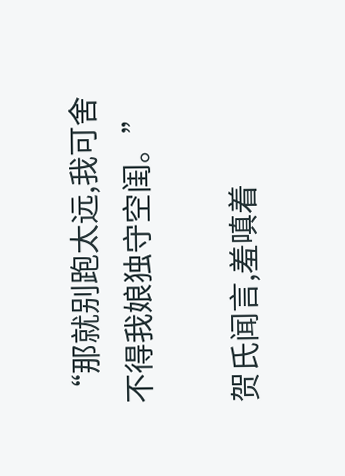“那就别跑太远,我可舍不得我娘独守空闺。”

贺氏闻言,羞嗔着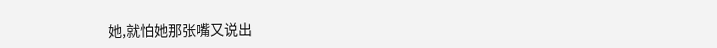她,就怕她那张嘴又说出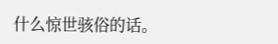什么惊世骇俗的话。